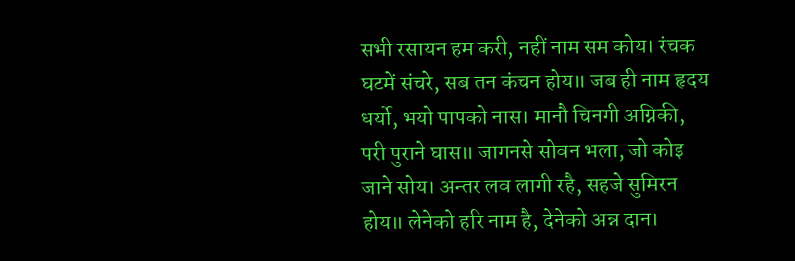सभी रसायन हम करी, नहीं नाम सम कोय। रंचक घटमें संचरे, सब तन कंचन होय॥ जब ही नाम हृदय धर्यो, भयो पापको नास। मानौ चिनगी अग्निकी, परी पुराने घास॥ जागनसे सोवन भला, जो कोइ जाने सोय। अन्तर लव लागी रहै, सहजे सुमिरन होय॥ लेनेको हरि नाम है, देनेको अन्न दान।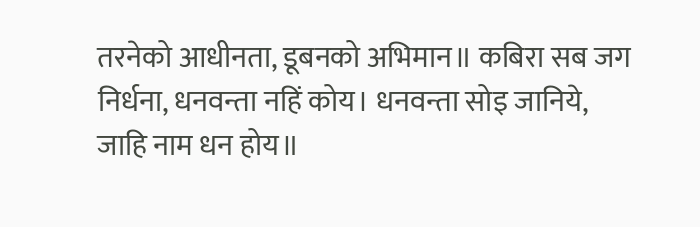तरनेको आधीनता, डूबनको अभिमान॥ कबिरा सब जग निर्धना, धनवन्ता नहिं कोय। धनवन्ता सोइ जानिये, जाहि नाम धन होय॥